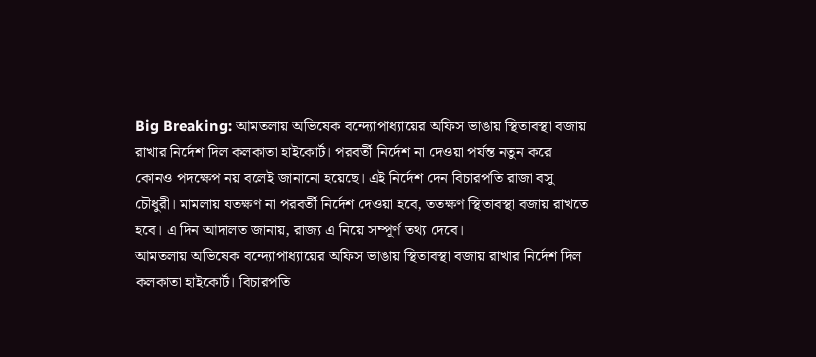Big Breaking: আমতলায় অভিষেক বন্দ্যোপাধ্যায়ের অফিস ভাঙায় স্থিতাবস্থা বজায় রাখার নির্দেশ দিল কলকাতা হাইকোর্ট। পরবর্তী নির্দেশ না দেওয়া পর্যন্ত নতুন করে কোনও পদক্ষেপ নয় বলেই জানানো হয়েছে। এই নির্দেশ দেন বিচারপতি রাজা বসু চৌধুরী। মামলায় যতক্ষণ না পরবর্তী নির্দেশ দেওয়া হবে, ততক্ষণ স্থিতাবস্থা বজায় রাখতে হবে। এ দিন আদালত জানায়, রাজ্য এ নিয়ে সম্পূর্ণ তথ্য দেবে।
আমতলায় অভিষেক বন্দ্যোপাধ্যায়ের অফিস ভাঙায় স্থিতাবস্থা বজায় রাখার নির্দেশ দিল কলকাতা হাইকোর্ট। বিচারপতি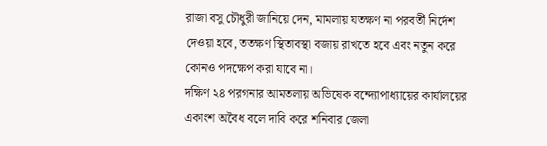রাজা বসু চৌধুরী জানিয়ে দেন, মামলায় যতক্ষণ না পরবর্তী নির্দেশ দেওয়া হবে, ততক্ষণ স্থিতাবস্থা বজায় রাখতে হবে এবং নতুন করে কোনও পদক্ষেপ করা যাবে না।
দক্ষিণ ২৪ পরগনার আমতলায় অভিষেক বন্দ্যোপাধ্যায়ের কার্যালয়ের একাংশ অবৈধ বলে দাবি করে শনিবার জেলা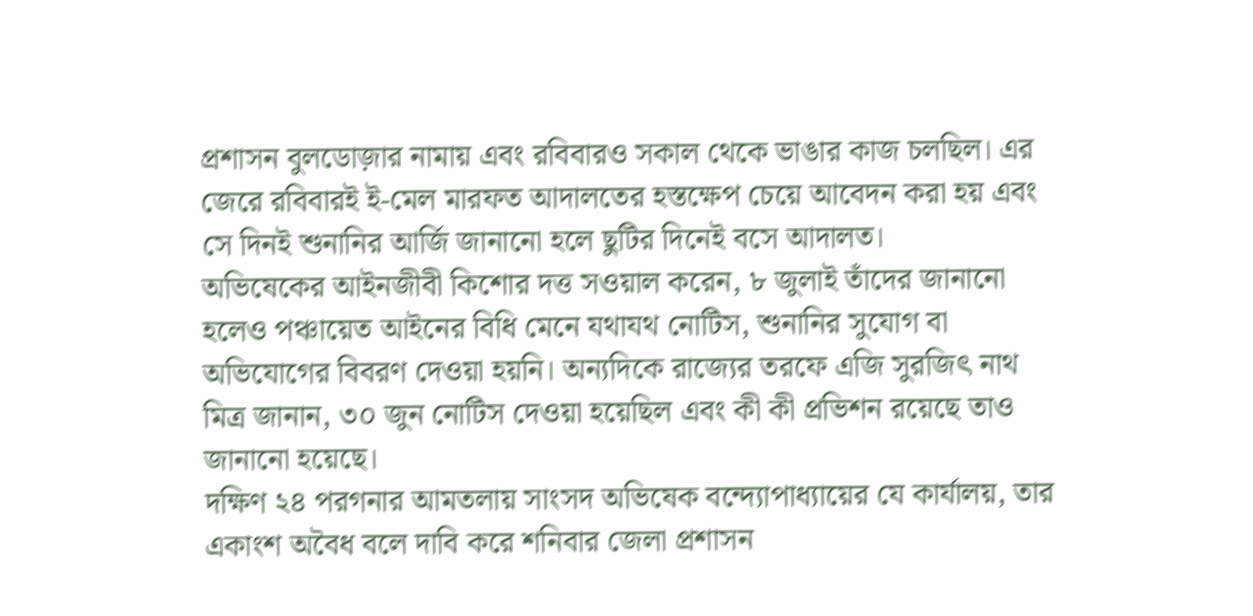প্রশাসন বুলডোজ়ার নামায় এবং রবিবারও সকাল থেকে ভাঙার কাজ চলছিল। এর জেরে রবিবারই ই-মেল মারফত আদালতের হস্তক্ষেপ চেয়ে আবেদন করা হয় এবং সে দিনই শুনানির আর্জি জানানো হলে ছুটির দিনেই বসে আদালত।
অভিষেকের আইনজীবী কিশোর দত্ত সওয়াল করেন, ৮ জুলাই তাঁদের জানানো হলেও পঞ্চায়েত আইনের বিধি মেনে যথাযথ নোটিস, শুনানির সুযোগ বা অভিযোগের বিবরণ দেওয়া হয়নি। অন্যদিকে রাজ্যের তরফে এজি সুরজিৎ নাথ মিত্র জানান, ৩০ জুন নোটিস দেওয়া হয়েছিল এবং কী কী প্রভিশন রয়েছে তাও জানানো হয়েছে।
দক্ষিণ ২৪ পরগনার আমতলায় সাংসদ অভিষেক বন্দ্যোপাধ্যায়ের যে কার্যালয়, তার একাংশ অবৈধ বলে দাবি করে শনিবার জেলা প্রশাসন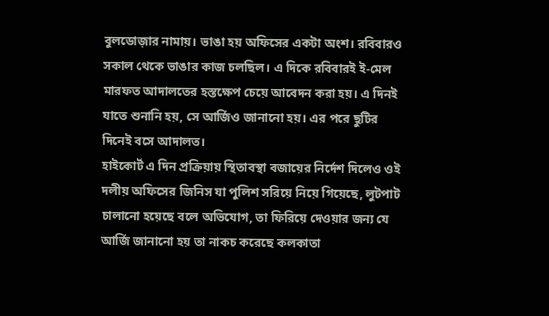বুলডোজ়ার নামায়। ভাঙা হয় অফিসের একটা অংশ। রবিবারও সকাল থেকে ভাঙার কাজ চলছিল। এ দিকে রবিবারই ই-মেল মারফত আদালতের হস্তক্ষেপ চেয়ে আবেদন করা হয়। এ দিনই যাতে শুনানি হয়, সে আর্জিও জানানো হয়। এর পরে ছুটির দিনেই বসে আদালত।
হাইকোর্ট এ দিন প্রক্রিয়ায় স্থিতাবস্থা বজায়ের নির্দেশ দিলেও ওই দলীয় অফিসের জিনিস যা পুলিশ সরিয়ে নিয়ে গিয়েছে, লুটপাট চালানো হয়েছে বলে অভিযোগ, তা ফিরিয়ে দেওয়ার জন্য যে আর্জি জানানো হয় তা নাকচ করেছে কলকাতা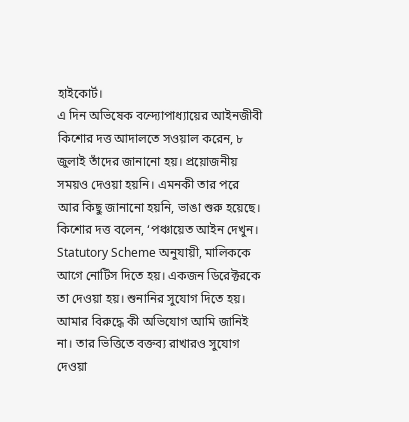হাইকোর্ট।
এ দিন অভিষেক বন্দ্যোপাধ্যায়ের আইনজীবী কিশোর দত্ত আদালতে সওয়াল করেন, ৮ জুলাই তাঁদের জানানো হয়। প্রয়োজনীয় সময়ও দেওয়া হয়নি। এমনকী তার পরে আর কিছু জানানো হয়নি, ভাঙা শুরু হয়েছে। কিশোর দত্ত বলেন, ‘পঞ্চায়েত আইন দেখুন। Statutory Scheme অনুযায়ী, মালিককে আগে নোটিস দিতে হয়। একজন ডিরেক্টরকে তা দেওয়া হয়। শুনানির সুযোগ দিতে হয়। আমার বিরুদ্ধে কী অভিযোগ আমি জানিই না। তার ভিত্তিতে বক্তব্য রাখারও সুযোগ দেওয়া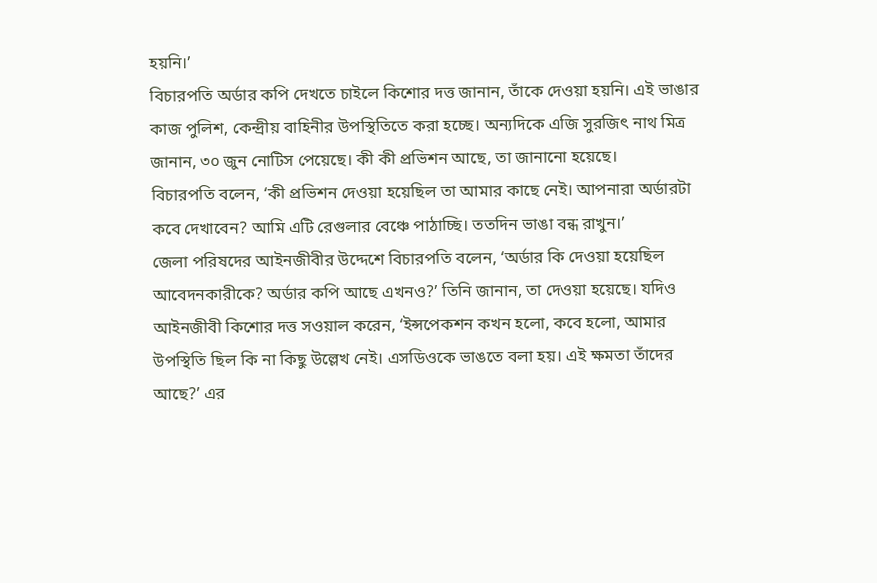হয়নি।’
বিচারপতি অর্ডার কপি দেখতে চাইলে কিশোর দত্ত জানান, তাঁকে দেওয়া হয়নি। এই ভাঙার কাজ পুলিশ, কেন্দ্রীয় বাহিনীর উপস্থিতিতে করা হচ্ছে। অন্যদিকে এজি সুরজিৎ নাথ মিত্র জানান, ৩০ জুন নোটিস পেয়েছে। কী কী প্রভিশন আছে, তা জানানো হয়েছে।
বিচারপতি বলেন, ‘কী প্রভিশন দেওয়া হয়েছিল তা আমার কাছে নেই। আপনারা অর্ডারটা কবে দেখাবেন? আমি এটি রেগুলার বেঞ্চে পাঠাচ্ছি। ততদিন ভাঙা বন্ধ রাখুন।’
জেলা পরিষদের আইনজীবীর উদ্দেশে বিচারপতি বলেন, ‘অর্ডার কি দেওয়া হয়েছিল আবেদনকারীকে? অর্ডার কপি আছে এখনও?’ তিনি জানান, তা দেওয়া হয়েছে। যদিও আইনজীবী কিশোর দত্ত সওয়াল করেন, ‘ইন্সপেকশন কখন হলো, কবে হলো, আমার উপস্থিতি ছিল কি না কিছু উল্লেখ নেই। এসডিওকে ভাঙতে বলা হয়। এই ক্ষমতা তাঁদের আছে?’ এর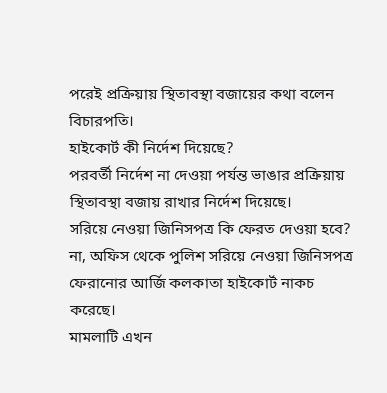পরেই প্রক্রিয়ায় স্থিতাবস্থা বজায়ের কথা বলেন বিচারপতি।
হাইকোর্ট কী নির্দেশ দিয়েছে?
পরবর্তী নির্দেশ না দেওয়া পর্যন্ত ভাঙার প্রক্রিয়ায় স্থিতাবস্থা বজায় রাখার নির্দেশ দিয়েছে।
সরিয়ে নেওয়া জিনিসপত্র কি ফেরত দেওয়া হবে?
না, অফিস থেকে পুলিশ সরিয়ে নেওয়া জিনিসপত্র ফেরানোর আর্জি কলকাতা হাইকোর্ট নাকচ করেছে।
মামলাটি এখন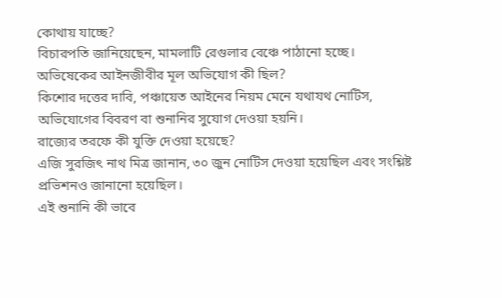কোথায় যাচ্ছে?
বিচারপতি জানিয়েছেন, মামলাটি রেগুলার বেঞ্চে পাঠানো হচ্ছে।
অভিষেকের আইনজীবীর মূল অভিযোগ কী ছিল?
কিশোর দত্তের দাবি, পঞ্চায়েত আইনের নিয়ম মেনে যথাযথ নোটিস, অভিযোগের বিবরণ বা শুনানির সুযোগ দেওয়া হয়নি।
রাজ্যের তরফে কী যুক্তি দেওয়া হয়েছে?
এজি সুরজিৎ নাথ মিত্র জানান, ৩০ জুন নোটিস দেওয়া হয়েছিল এবং সংশ্লিষ্ট প্রভিশনও জানানো হয়েছিল।
এই শুনানি কী ভাবে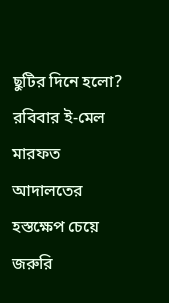ছুটির দিনে হলো?
রবিবার ই-মেল মারফত আদালতের হস্তক্ষেপ চেয়ে জরুরি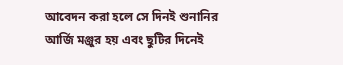আবেদন করা হলে সে দিনই শুনানির আর্জি মঞ্জুর হয় এবং ছুটির দিনেই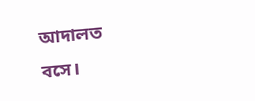আদালত বসে।